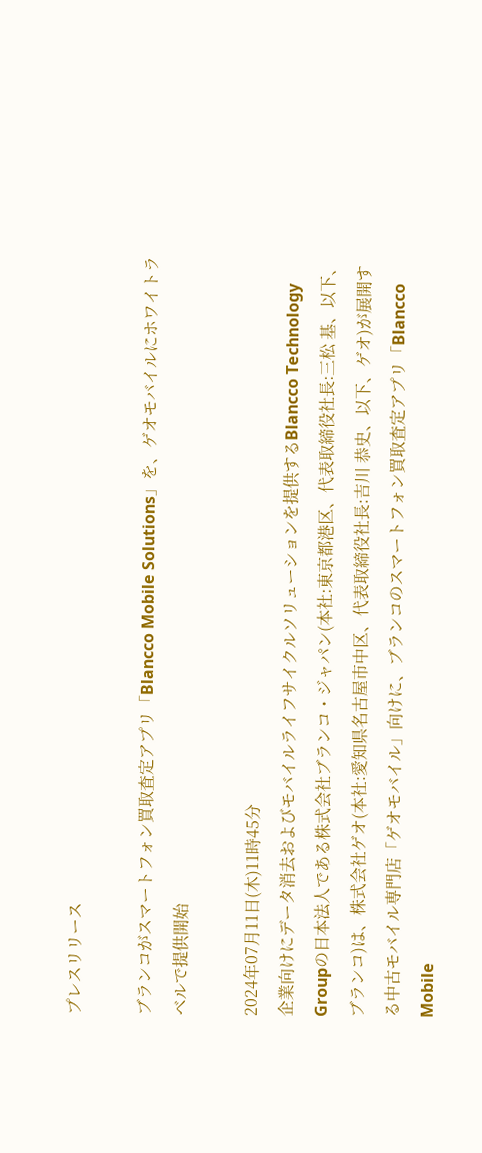プレスリリース

ブランコがスマートフォン買取査定アプリ「Blancco Mobile Solutions」を、ゲオモバイルにホワイトラベルで提供開始

2024年07月11日(木)11時45分
企業向けにデータ消去およびモバイルライフサイクルソリューションを提供するBlancco Technology Groupの日本法人である株式会社ブランコ・ジャパン(本社:東京都港区、代表取締役社長:三松 基、以下、ブランコ)は、株式会社ゲオ(本社:愛知県名古屋市中区、代表取締役社長:吉川 恭史、以下、ゲオ)が展開する中古モバイル専門店「ゲオモバイル」向けに、ブランコのスマートフォン買取査定アプリ「Blancco Mobile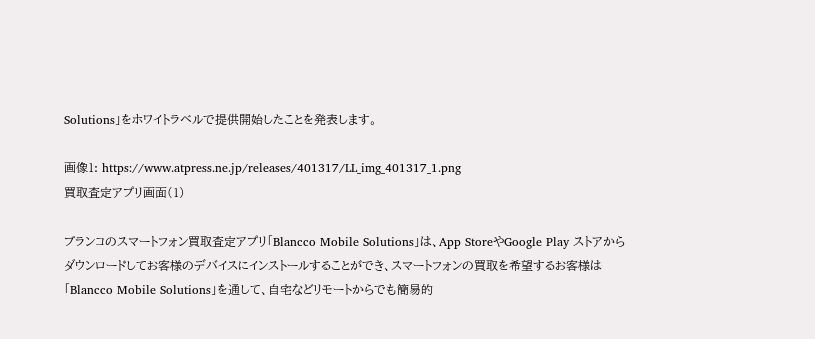Solutions」をホワイトラベルで提供開始したことを発表します。

画像1: https://www.atpress.ne.jp/releases/401317/LL_img_401317_1.png
買取査定アプリ画面(1)

ブランコのスマートフォン買取査定アプリ「Blancco Mobile Solutions」は、App StoreやGoogle Play ストアからダウンロードしてお客様のデバイスにインストールすることができ、スマートフォンの買取を希望するお客様は「Blancco Mobile Solutions」を通して、自宅などリモートからでも簡易的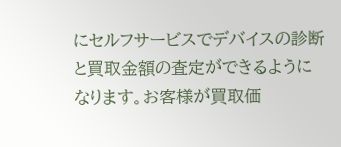にセルフサービスでデバイスの診断と買取金額の査定ができるようになります。お客様が買取価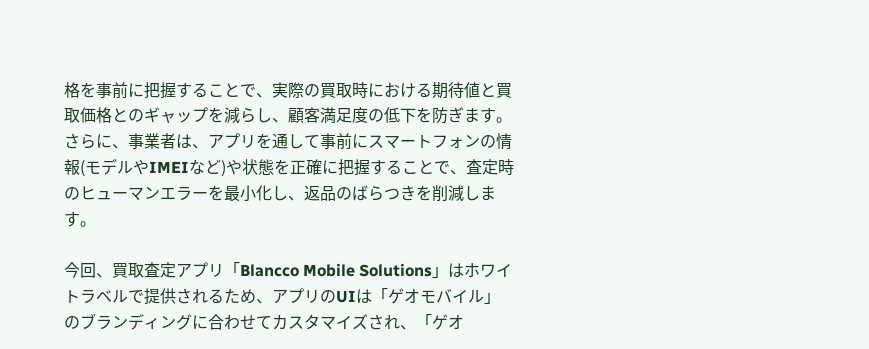格を事前に把握することで、実際の買取時における期待値と買取価格とのギャップを減らし、顧客満足度の低下を防ぎます。さらに、事業者は、アプリを通して事前にスマートフォンの情報(モデルやIMEIなど)や状態を正確に把握することで、査定時のヒューマンエラーを最小化し、返品のばらつきを削減します。

今回、買取査定アプリ「Blancco Mobile Solutions」はホワイトラベルで提供されるため、アプリのUIは「ゲオモバイル」のブランディングに合わせてカスタマイズされ、「ゲオ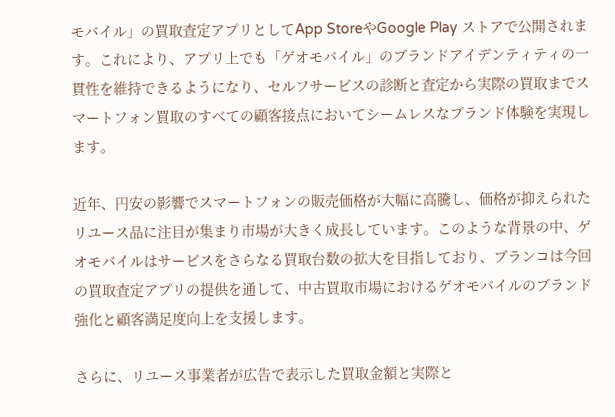モバイル」の買取査定アプリとしてApp StoreやGoogle Play ストアで公開されます。これにより、アプリ上でも「ゲオモバイル」のブランドアイデンティティの一貫性を維持できるようになり、セルフサービスの診断と査定から実際の買取までスマートフォン買取のすべての顧客接点においてシームレスなブランド体験を実現します。

近年、円安の影響でスマートフォンの販売価格が大幅に高騰し、価格が抑えられたリユース品に注目が集まり市場が大きく成長しています。このような背景の中、ゲオモバイルはサービスをさらなる買取台数の拡大を目指しており、ブランコは今回の買取査定アプリの提供を通して、中古買取市場におけるゲオモバイルのブランド強化と顧客満足度向上を支援します。

さらに、リユース事業者が広告で表示した買取金額と実際と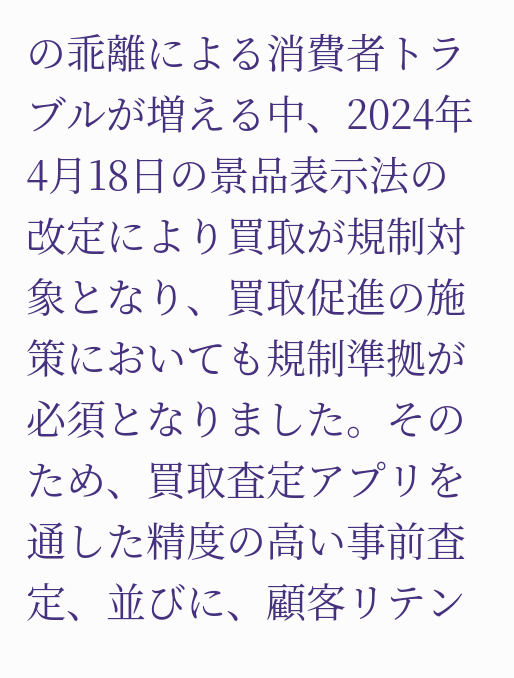の乖離による消費者トラブルが増える中、2024年4月18日の景品表示法の改定により買取が規制対象となり、買取促進の施策においても規制準拠が必須となりました。そのため、買取査定アプリを通した精度の高い事前査定、並びに、顧客リテン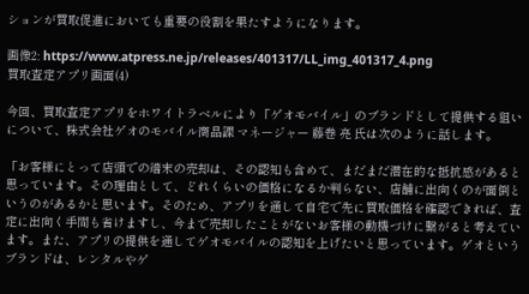ションが買取促進においても重要の役割を果たすようになります。

画像2: https://www.atpress.ne.jp/releases/401317/LL_img_401317_4.png
買取査定アプリ画面(4)

今回、買取査定アプリをホワイトラベルにより「ゲオモバイル」のブランドとして提供する狙いについて、株式会社ゲオのモバイル商品課 マネージャー 藤巻 亮 氏は次のように話します。

「お客様にとって店頭での端末の売却は、その認知も含めて、まだまだ潜在的な抵抗感があると思っています。その理由として、どれくらいの価格になるか判らない、店舗に出向くのが面倒というのがあるかと思います。そのため、アプリを通して自宅で先に買取価格を確認できれば、査定に出向く手間も省けますし、今まで売却したことがないお客様の動機づけに繋がると考えています。また、アプリの提供を通してゲオモバイルの認知を上げたいと思っています。ゲオというブランドは、レンタルやゲ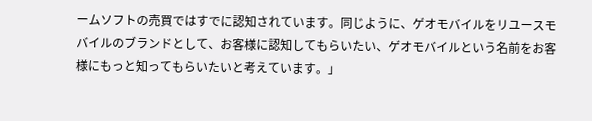ームソフトの売買ではすでに認知されています。同じように、ゲオモバイルをリユースモバイルのブランドとして、お客様に認知してもらいたい、ゲオモバイルという名前をお客様にもっと知ってもらいたいと考えています。」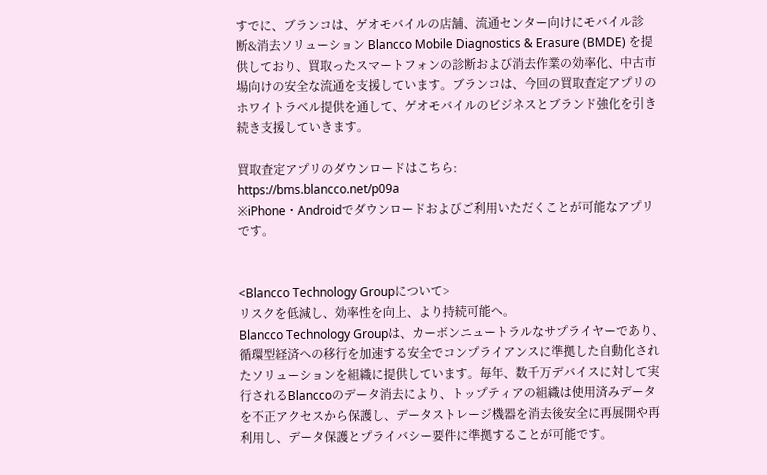すでに、ブランコは、ゲオモバイルの店舗、流通センター向けにモバイル診断&消去ソリューション Blancco Mobile Diagnostics & Erasure (BMDE) を提供しており、買取ったスマートフォンの診断および消去作業の効率化、中古市場向けの安全な流通を支援しています。ブランコは、今回の買取査定アプリのホワイトラベル提供を通して、ゲオモバイルのビジネスとブランド強化を引き続き支援していきます。

買取査定アプリのダウンロードはこちら:
https://bms.blancco.net/p09a
※iPhone・Androidでダウンロードおよびご利用いただくことが可能なアプリです。


<Blancco Technology Groupについて>
リスクを低減し、効率性を向上、より持続可能へ。
Blancco Technology Groupは、カーボンニュートラルなサプライヤーであり、循環型経済への移行を加速する安全でコンプライアンスに準拠した自動化されたソリューションを組織に提供しています。毎年、数千万デバイスに対して実行されるBlanccoのデータ消去により、トップティアの組織は使用済みデータを不正アクセスから保護し、データストレージ機器を消去後安全に再展開や再利用し、データ保護とプライバシー要件に準拠することが可能です。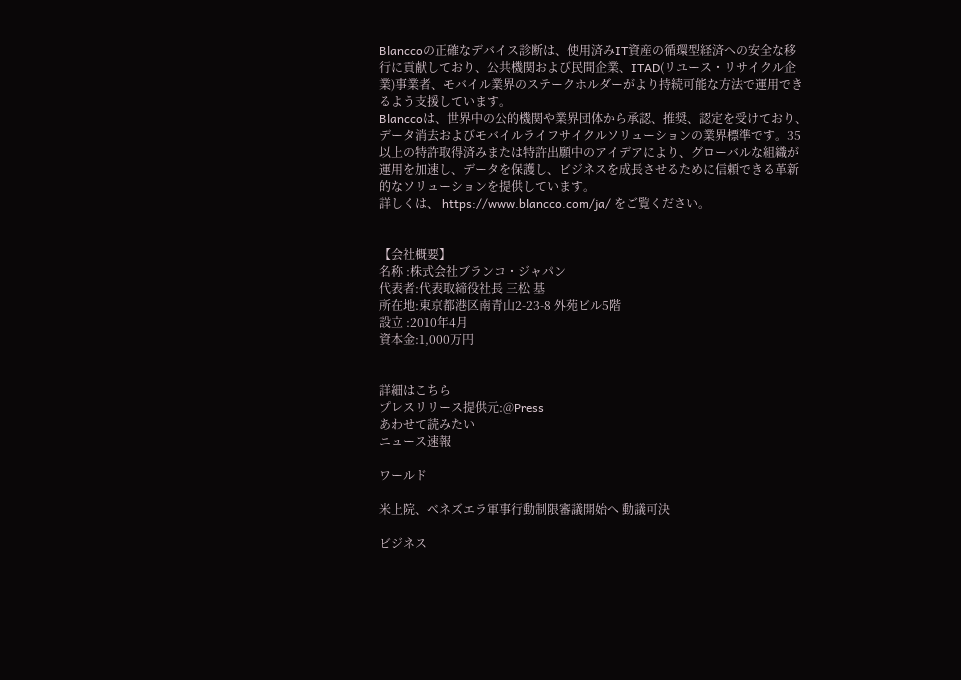Blanccoの正確なデバイス診断は、使用済みIT資産の循環型経済への安全な移行に貢献しており、公共機関および民間企業、ITAD(リユース・リサイクル企業)事業者、モバイル業界のステークホルダーがより持続可能な方法で運用できるよう支援しています。
Blanccoは、世界中の公的機関や業界団体から承認、推奨、認定を受けており、データ消去およびモバイルライフサイクルソリューションの業界標準です。35以上の特許取得済みまたは特許出願中のアイデアにより、グローバルな組織が運用を加速し、データを保護し、ビジネスを成長させるために信頼できる革新的なソリューションを提供しています。
詳しくは、 https://www.blancco.com/ja/ をご覧ください。


【会社概要】
名称 :株式会社ブランコ・ジャパン
代表者:代表取締役社長 三松 基
所在地:東京都港区南青山2-23-8 外苑ビル5階
設立 :2010年4月
資本金:1,000万円


詳細はこちら
プレスリリース提供元:@Press
あわせて読みたい
ニュース速報

ワールド

米上院、ベネズエラ軍事行動制限審議開始へ 動議可決

ビジネス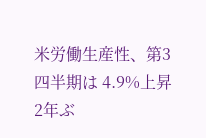米労働生産性、第3四半期は 4.9%上昇 2年ぶ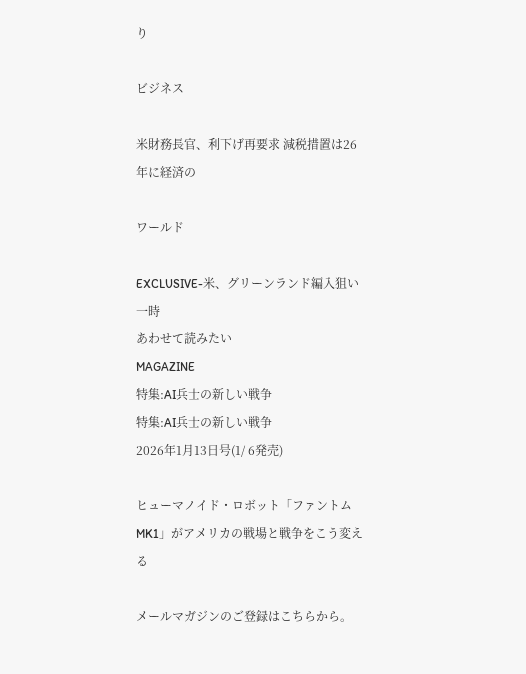り

ビジネス

米財務長官、利下げ再要求 減税措置は26年に経済の

ワールド

EXCLUSIVE-米、グリーンランド編入狙い一時
あわせて読みたい
MAGAZINE
特集:AI兵士の新しい戦争
特集:AI兵士の新しい戦争
2026年1月13日号(1/ 6発売)

ヒューマノイド・ロボット「ファントムMK1」がアメリカの戦場と戦争をこう変える

メールマガジンのご登録はこちらから。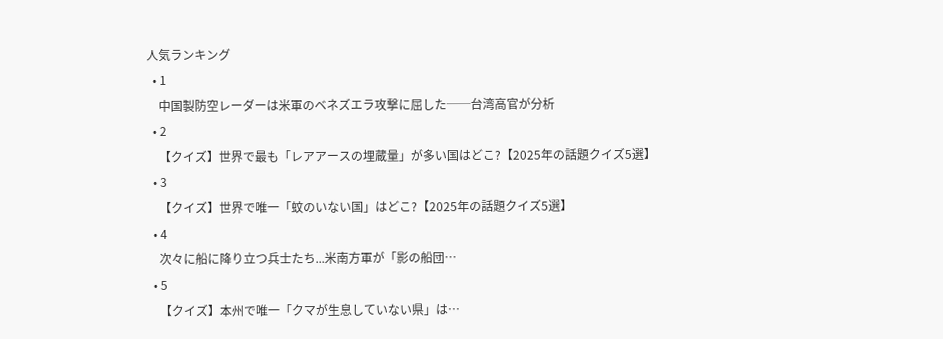人気ランキング
  • 1
    中国製防空レーダーは米軍のベネズエラ攻撃に屈した──台湾高官が分析
  • 2
    【クイズ】世界で最も「レアアースの埋蔵量」が多い国はどこ?【2025年の話題クイズ5選】
  • 3
    【クイズ】世界で唯一「蚊のいない国」はどこ?【2025年の話題クイズ5選】
  • 4
    次々に船に降り立つ兵士たち...米南方軍が「影の船団…
  • 5
    【クイズ】本州で唯一「クマが生息していない県」は…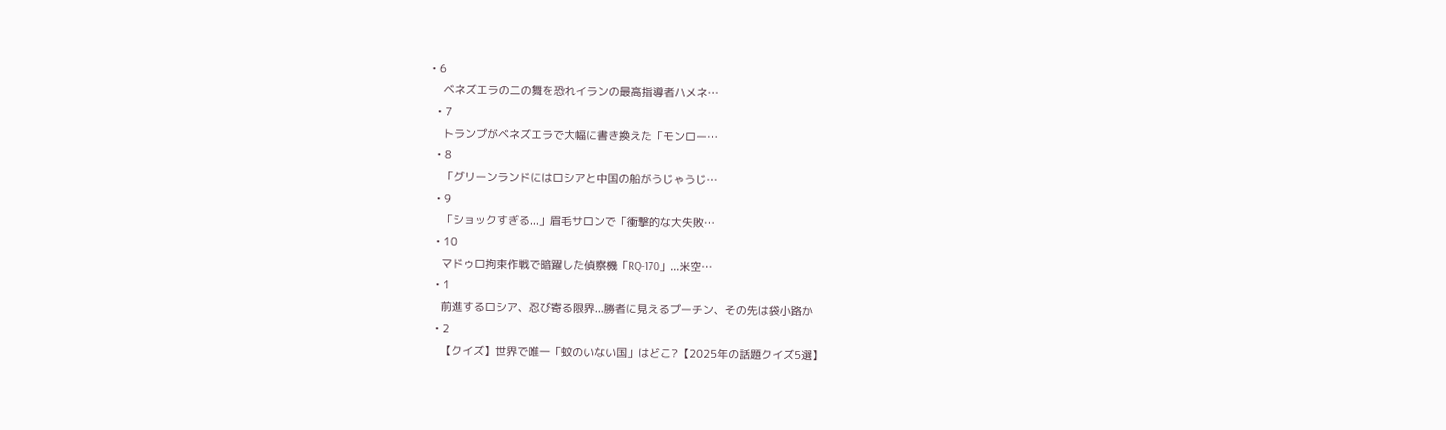• 6
    ベネズエラの二の舞を恐れイランの最高指導者ハメネ…
  • 7
    トランプがベネズエラで大幅に書き換えた「モンロー…
  • 8
    「グリーンランドにはロシアと中国の船がうじゃうじ…
  • 9
    「ショックすぎる...」眉毛サロンで「衝撃的な大失敗…
  • 10
    マドゥロ拘束作戦で暗躍した偵察機「RQ-170」...米空…
  • 1
    前進するロシア、忍び寄る限界...勝者に見えるプーチン、その先は袋小路か
  • 2
    【クイズ】世界で唯一「蚊のいない国」はどこ?【2025年の話題クイズ5選】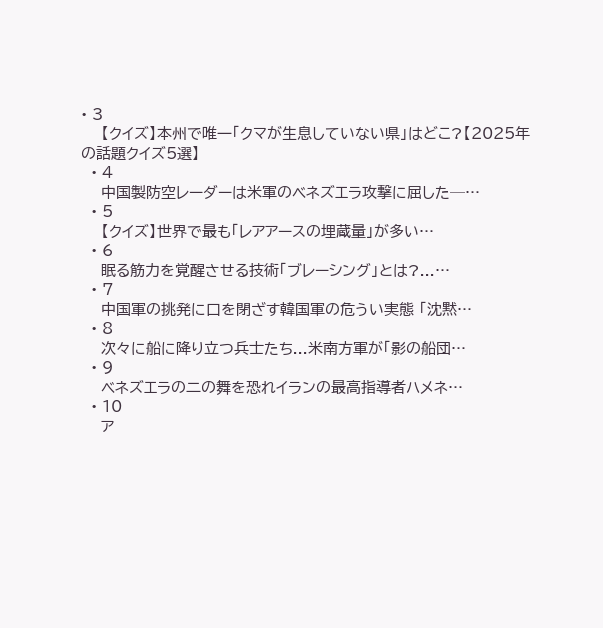• 3
    【クイズ】本州で唯一「クマが生息していない県」はどこ?【2025年の話題クイズ5選】
  • 4
    中国製防空レーダーは米軍のベネズエラ攻撃に屈した─…
  • 5
    【クイズ】世界で最も「レアアースの埋蔵量」が多い…
  • 6
    眠る筋力を覚醒させる技術「ブレーシング」とは?...…
  • 7
    中国軍の挑発に口を閉ざす韓国軍の危うい実態 「沈黙…
  • 8
    次々に船に降り立つ兵士たち...米南方軍が「影の船団…
  • 9
    ベネズエラの二の舞を恐れイランの最高指導者ハメネ…
  • 10
    ア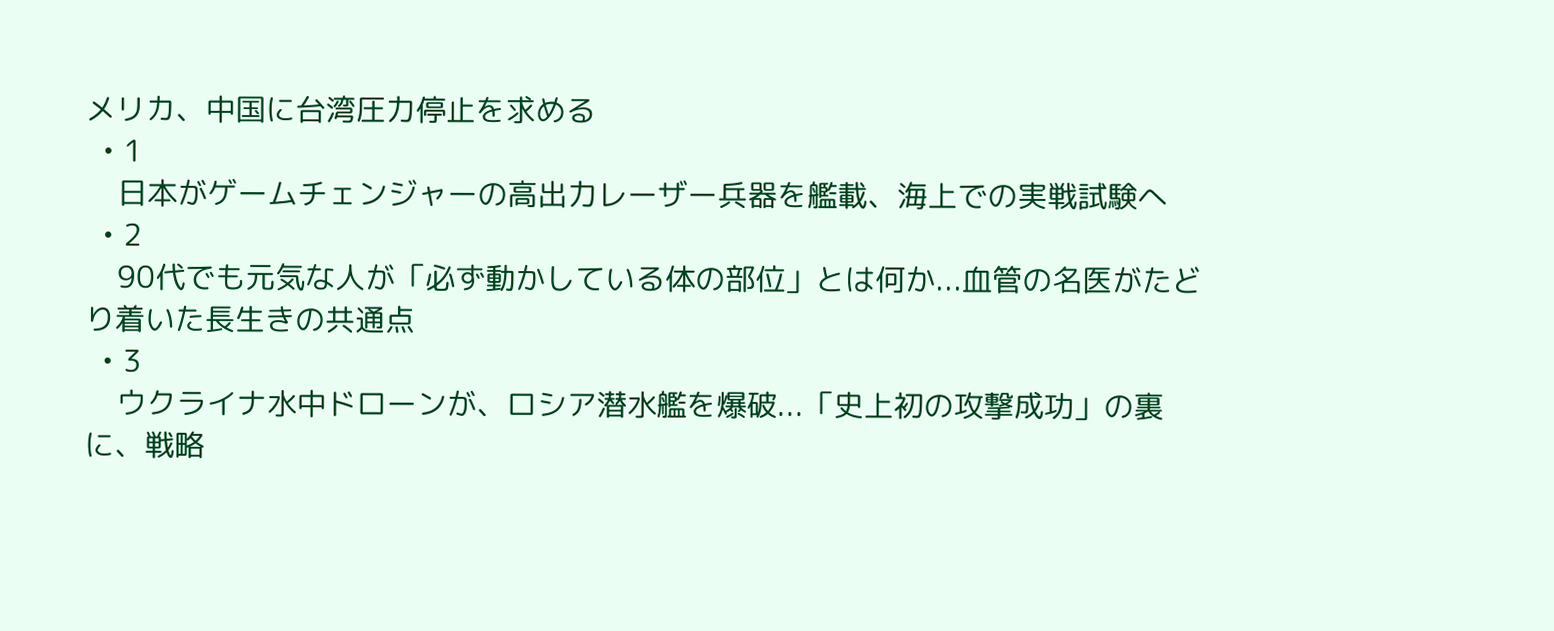メリカ、中国に台湾圧力停止を求める
  • 1
    日本がゲームチェンジャーの高出力レーザー兵器を艦載、海上での実戦試験へ
  • 2
    90代でも元気な人が「必ず動かしている体の部位」とは何か...血管の名医がたどり着いた長生きの共通点
  • 3
    ウクライナ水中ドローンが、ロシア潜水艦を爆破...「史上初の攻撃成功」の裏に、戦略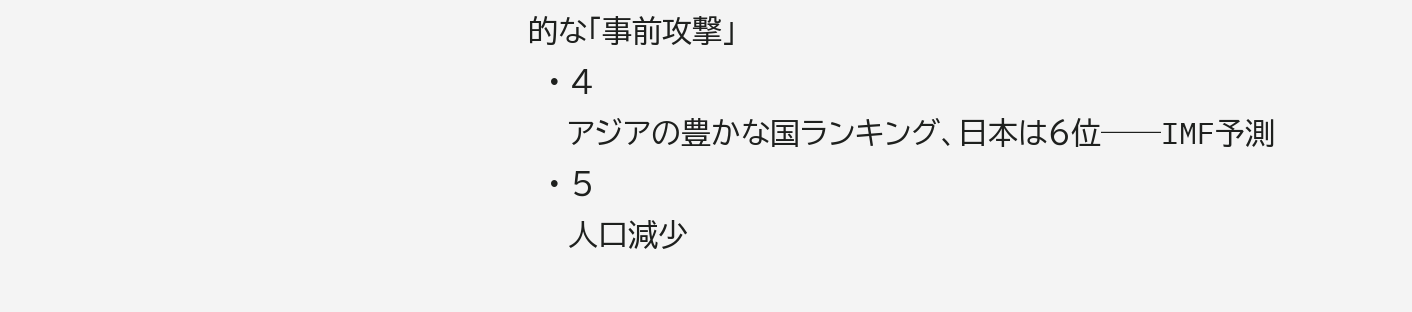的な「事前攻撃」
  • 4
    アジアの豊かな国ランキング、日本は6位──IMF予測
  • 5
    人口減少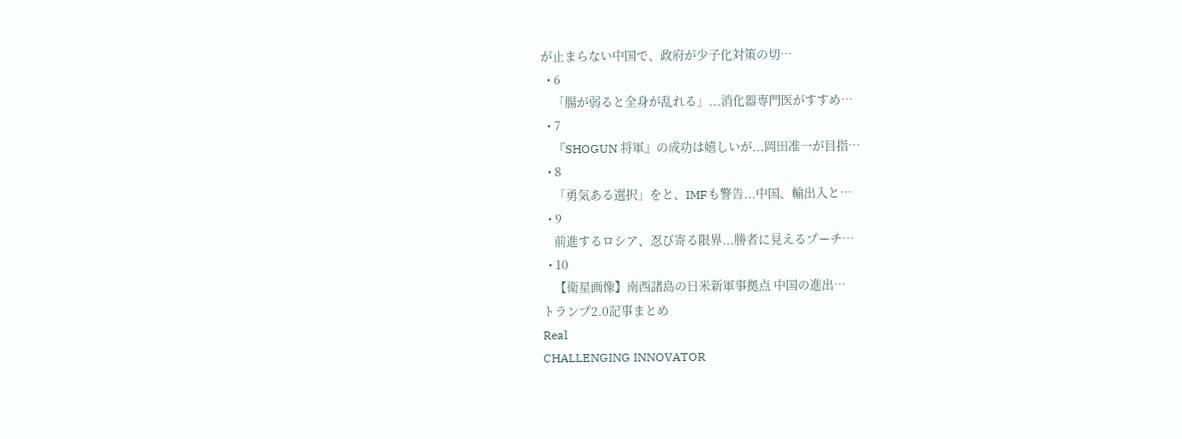が止まらない中国で、政府が少子化対策の切…
  • 6
    「腸が弱ると全身が乱れる」...消化器専門医がすすめ…
  • 7
    『SHOGUN 将軍』の成功は嬉しいが...岡田准一が目指…
  • 8
    「勇気ある選択」をと、IMFも警告...中国、輸出入と…
  • 9
    前進するロシア、忍び寄る限界...勝者に見えるプーチ…
  • 10
    【衛星画像】南西諸島の日米新軍事拠点 中国の進出…
トランプ2.0記事まとめ
Real
CHALLENGING INNOVATOR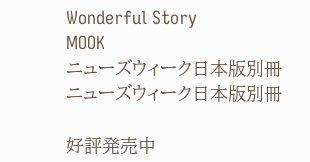Wonderful Story
MOOK
ニューズウィーク日本版別冊
ニューズウィーク日本版別冊

好評発売中